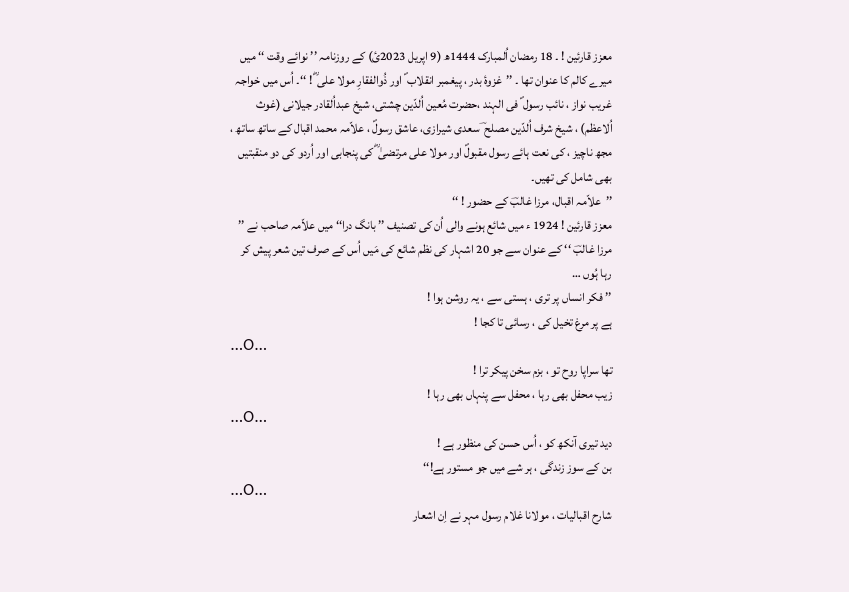معزز قارئین ! ۔ 18 رمضان اُلمبارک 1444ھ (9 اپریل 2023ئ) کے روزنامہ ’’ نوائے وقت ‘‘ میں میرے کالم کا عنوان تھا ۔ ’’غزوۂ بدر ، پیغمبر انقلاب ؐ اور ذُوالفقارِ مولا علی ؓ ! ‘‘۔ اُس میں خواجہ غریب نواز ، نائب رسول ؐ فی الہند ،حضرت مُعین اُلدّین چشتی، شیخ عبداُلقادر جیلانی (غوث اُلاعظم) ، شیخ شرف اُلدّین مصلح ؔ سعدی شیرازی، عاشق رسولؐ ، علاّمہ محمد اقبال کے ساتھ ساتھ ، مجھ ناچیز ، کی نعت ہائے رسول مقبولؐ اور مولا علی مرتضیٰ ؓ کی پنجابی اور اُردو کی دو منقبتیں بھی شامل کی تھیں۔
’’علاّمہ اقبال، مرزا غالبؔ کے حضور ! ‘‘
معزز قارئین ! 1924 ء میں شائع ہونے والی اُن کی تصنیف ’’ بانگ درا‘‘ میں علاّمہ صاحب نے ’’ مرزا غالبؔ ‘‘ کے عنوان سے جو 20 اشہار کی نظم شائع کی مَیں اُس کے صرف تین شعر پیش کر رہا ہُوں …
’’ فکر انساں پر تری ، ہستی سے ، یہ روشن ہوا !
ہے پر مرغ تخیل کی ، رسائی تا کجا !
…O…
تھا سراپا روح تو ، بزم سخن پیکر ترا !
زیب محفل بھی رہا ، محفل سے پنہاں بھی رہا !
…O…
دید تیری آنکھ کو ، اُس حسن کی منظور ہے !
بن کے سوز زندگی ، ہر شے میں جو مستور ہے!‘‘
…O…
شارح اقبالیات ، مولانا غلام رسول مہر نے اِن اشعار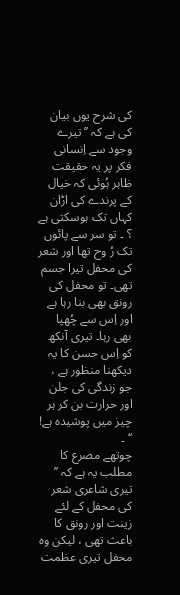کی شرح یوں بیان کی ہے کہ ’’ تیرے وجود سے اِنسانی فکر پر یہ حقیقت ظاہر ہُوئی کہ خیال کے پرندے کی اڑان کہاں تک ہوسکتی ہے ؟ ۔ تو سر سے پائوں تک رُ وح تھا اور شعر کی محفل تیرا جسم تھی۔ تو محفل کی رونق بھی بنا رہا ہے اور اِس سے چُھپا بھی رہا۔ تیری آنکھ کو اِس حسن کا یہ دیکھنا منظور ہے ، جو زندگی کی جلن اور حرارت بن کر ہر چیز میں پوشیدہ ہے! ‘‘ ۔
چوتھے مصرع کا مطلب یہ ہے کہ ’’ تیری شاعری شعر کی محفل کے لئے زینت اور رونق کا باعث تھی ، لیکن وہ محفل تیری عظمت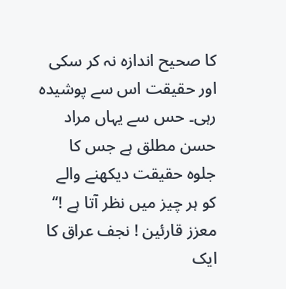کا صحیح اندازہ نہ کر سکی اور حقیقت اس سے پوشیدہ رہی۔ حس سے یہاں مراد حسن مطلق ہے جس کا جلوہ حقیقت دیکھنے والے کو ہر چیز میں نظر آتا ہے !‘‘
معزز قارئین ! نجف عراق کا ایک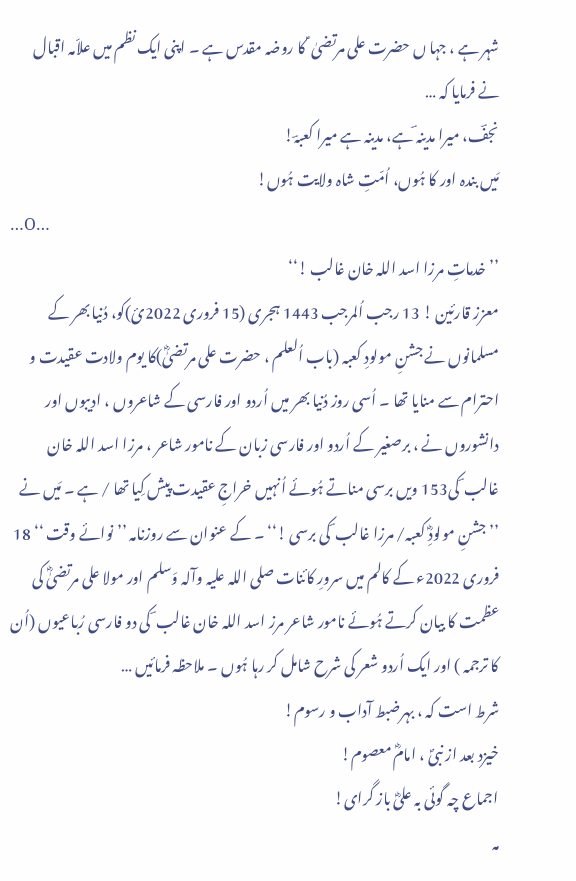شہر ہے ، جہا ں حضرت علی مرتضیٰ ؑ کا روضہ مقدس ہے ۔ اپنی ایک نظم میں علاّمہ اقبال نے فرمایا کہ …
نجفؔ، میرا مدینہ ؔہے، مدینہ ہے میرا کعبہؔ!
مَیں بندہ اور کا ہُوں، اُمّتِ شاہ ولایت ہُوں!
…O…
’’ خدماتِ مرزا اسد اللہ خان غالب !‘‘
معزز قارئین ! 13 رجب اُلمرجب 1443 ہجری (15 فروری 2022ئ)کو، دُنیا بھر کے مسلمانوں نے جشنِ مولودِ کعبہ (باب اُلعلم ، حضرت علی مرتضیٰؓ)کا یوم ولادت عقیدت و احترام سے منایا تھا ۔ اُسی روز دُنیا بھر میں اُردو اور فارسی کے شاعروں ، ادیبوں اور دانشوروں نے ، برصغیر کے اُردو اور فارسی زبان کے نامور شاعر ، مرزا اسد اللہ خان غالب ؔ کی153 ویں برسی مناتے ہُوئے اُنہیں خراجِ عقیدت پیش کِیا تھا / ہے ۔ مَیں نے ’’جشنِ مولودِؓ کعبہ/ مرزا غالب ؔ کی برسی !‘‘ ۔ کے عنوان سے روزنامہ ’’ نوائے وقت ‘‘ 18 فروری 2022ء کے کالم میں سرورِ کائنات صلی اللہ علیہ وآلہ وَسلم اور مولا علی مرتضیٰؓ کی عظمت کا بیان کرتے ہُوئے نامور شاعر مرز اسد اللہ خان غالب ؔ کی دو فارسی رُباعیوں (اُن کا ترجمہ ) اور ایک اُردو شعر کی شرح شامل کر رہا ہُوں ۔ ملاحظہ فرمائیں …
شرط است کہ ، بہرضبط آداب و رسوم!
خیزد بعد از نبیؐ ، امامؓ معصوم!
اجماع چہ گوئی بہ علیؓ باز گرای!
مہ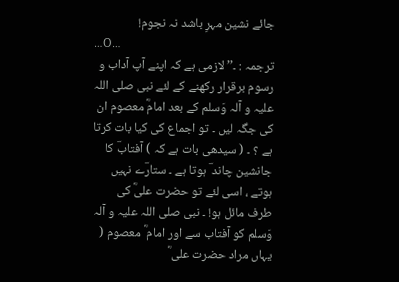جائے نشین مہرِ باشد نہ نجوم!
…O…
ترجمہ : ۔’’ لازمی ہے کہ اپنے آپ آداب و رسوم برقرار رکھنے کے لئے نبی صلی اللہ علیہ و آلہ وَسلم کے بعد امامؓ معصوم ان کی جگہ لیں ۔ تو اجماع کی کیا بات کرتا ہے ؟ ۔ ( سیدھی بات ہے کہ ) آفتابؔ کا جانشین چاند ؔ ہوتا ہے ۔ ستارؔے نہیں ہوتے ، اسی لئے تو حضرت علیؓ کی طرف مائل ہو! ۔ نبی صلی اللہ علیہ و آلہ وَسلم کو آفتاب سے اور امام ؓ معصوم ( یہاں مراد حضرت علی ؓ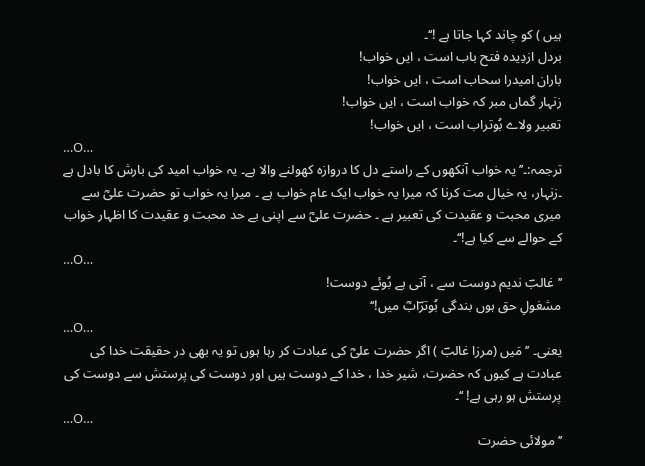ہیں ) کو چاند کہا جاتا ہے !‘‘۔
بردل ازدِیدہ فتح باب است ، ایں خواب!
باران امیدرا سحاب است ، ایں خواب!
زنہار گماں مبر کہ خواب است ، ایں خواب!
تعبیر ولاے بُوتراب است ، ایں خواب!
…O…
ترجمہ:۔’’ یہ خواب آنکھوں کے راستے دل کا دروازہ کھولنے والا ہے۔ یہ خواب امید کی بارش کا بادل ہے ۔زنہار، یہ خیال مت کرنا کہ میرا یہ خواب ایک عام خواب ہے ۔ میرا یہ خواب تو حضرت علیؓ سے میری محبت و عقیدت کی تعبیر ہے ۔ حضرت علیؓ سے اپنی بے حد محبت و عقیدت کا اظہار خواب کے حوالے سے کیا ہے!‘‘۔
…O…
’’غالبؔ ندیم دوست سے ، آتی ہے بُوئے دوست!
مشغولِ حق ہوں بندگی بُوترؔابؓ میں!‘‘
…O…
یعنی۔ ’’ مَیں (مرزا غالبؔ ) اگر حضرت علیؓ کی عبادت کر رہا ہوں تو یہ بھی در حقیقت خدا کی عبادت ہے کیوں کہ حضرت، شیر خدا ، خدا کے دوست ہیں اور دوست کی پرستش سے دوست کی پرستش ہو رہی ہے! ‘‘۔
…O…
’’ مولائی حضرت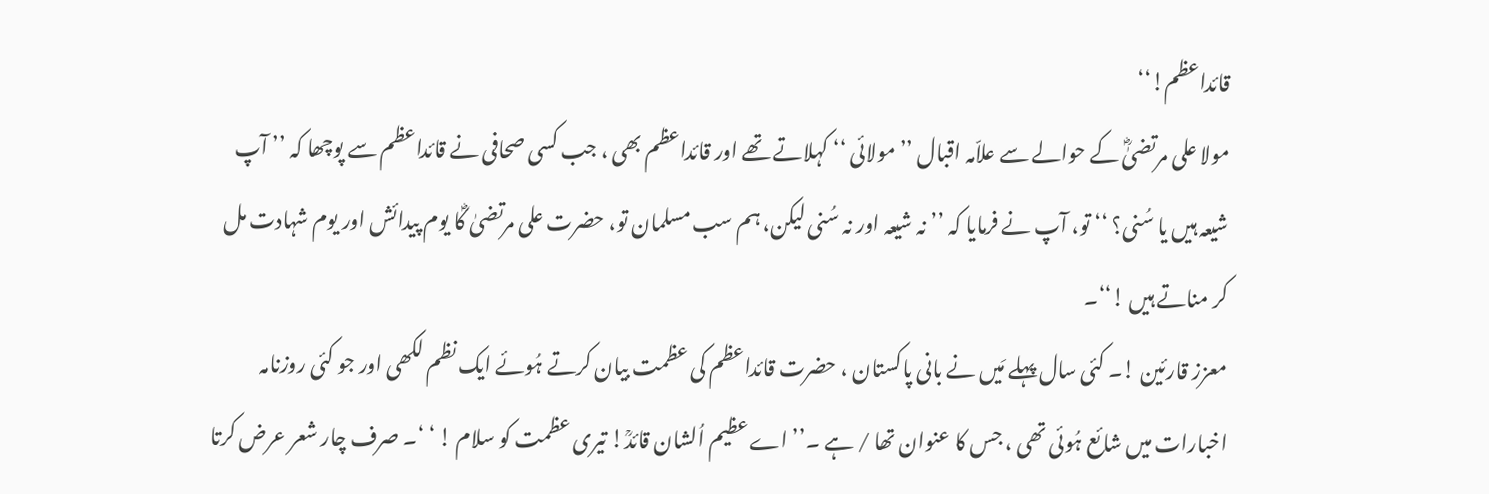قائداعظم!‘‘
مولا علی مرتضیٰؓ کے حوالے سے علاّمہ اقبال ’’ مولائی ‘‘ کہلاتے تھے اور قائداعظم بھی ، جب کسی صحافی نے قائداعظم سے پوچھا کہ ’’ آپ شیعہ ہیں یا سُنی؟ ‘‘ تو، آپ نے فرمایا کہ ’’ نہ شیعہ اور نہ سُنی لیکن، ہم سب مسلمان تو، حضرت علی مرتضیٰ ؓکا یوم پیدائش اور یوم شہادت مل کر مناتے ہیں !‘‘۔
معزز قارئین !۔ کئی سال پہلے مَیں نے بانی پاکستان ، حضرت قائداعظم کی عظمت بیان کرتے ہُوئے ایک نظم لکھی اور جو کئی روزنامہ اخبارات میں شائع ہُوئی تھی ، جس کا عنوان تھا / ہے ۔’’ اے عظیم اُلشان قائدؒ! تیری عظمت کو سلام ! ‘ ‘۔ صرف چار شعر عرض کرتا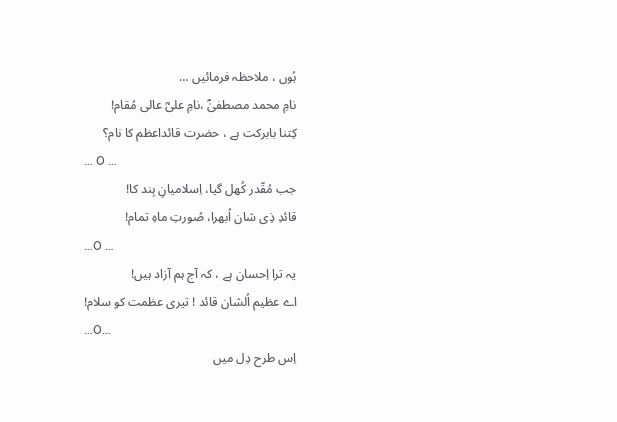ہُوں ، ملاحظہ فرمائیں …
نامِ محمد مصطفیٰؐ ،نامِ علیؓ عالی مُقام!
کِتنا بابرکت ہے ، حضرت قائداعظم کا نام؟
… O …
جب مُقّدر کُھل گیا، اِسلامیانِ ہِند کا!
قائدِ ذِی شان اُبھرا، صُورتِ ماہِ تمام!
…O …
یہ ترا اِحسان ہے ، کہ آج ہم آزاد ہیں!
اے عظیم اُلشان قائد ! تیری عظمت کو سلام!
…O…
اِس طرح دِل میں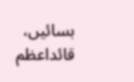بسائیں، قائداعظم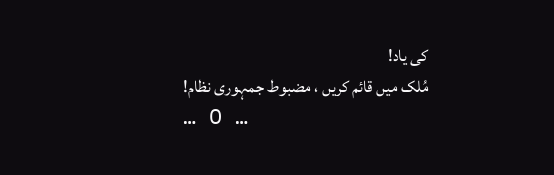کی یاد!
مُلک میں قائم کریں ، مضبوط جمہوری نظام!
… O …